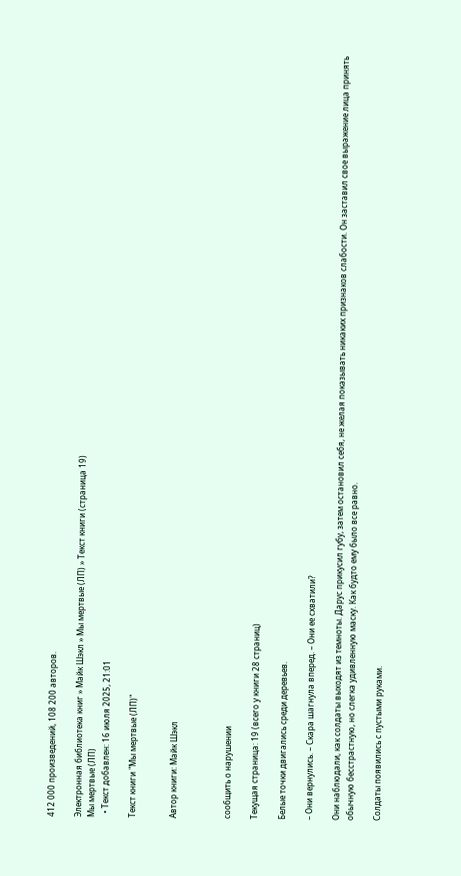412 000 произведений, 108 200 авторов.

Электронная библиотека книг » Майк Шэкл » Мы мертвые (ЛП) » Текст книги (страница 19)
Мы мертвые (ЛП)
  • Текст добавлен: 16 июля 2025, 21:01

Текст книги "Мы мертвые (ЛП)"


Автор книги: Майк Шэкл



сообщить о нарушении

Текущая страница: 19 (всего у книги 28 страниц)

Белые точки двигались среди деревьев.

– Они вернулись. – Скара шагнула вперед. – Они ее схватили?

Они наблюдали, как солдаты выходят из темноты. Дарус прикусил губу, затем остановил себя, не желая показывать никаких признаков слабости. Он заставил свое выражение лица принять обычную бесстрастную, но слегка удивленную маску. Как будто ему было все равно.

Солдаты появились с пустыми руками.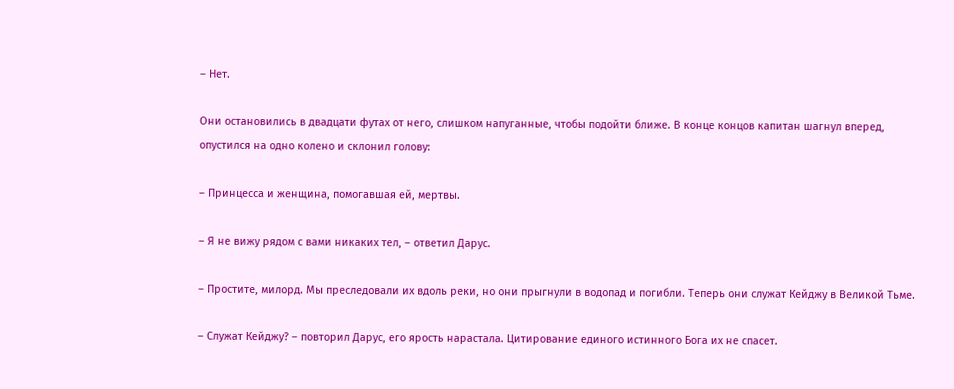– Нет.

Они остановились в двадцати футах от него, слишком напуганные, чтобы подойти ближе. В конце концов капитан шагнул вперед, опустился на одно колено и склонил голову:

– Принцесса и женщина, помогавшая ей, мертвы.

– Я не вижу рядом с вами никаких тел, – ответил Дарус.

– Простите, милорд. Мы преследовали их вдоль реки, но они прыгнули в водопад и погибли. Теперь они служат Кейджу в Великой Тьме.

– Служат Кейджу? – повторил Дарус, его ярость нарастала. Цитирование единого истинного Бога их не спасет.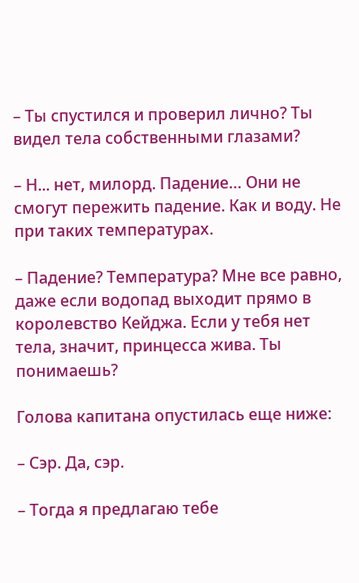– Ты спустился и проверил лично? Ты видел тела собственными глазами?

– Н... нет, милорд. Падение… Они не смогут пережить падение. Как и воду. Не при таких температурах.

– Падение? Температура? Мне все равно, даже если водопад выходит прямо в королевство Кейджа. Если у тебя нет тела, значит, принцесса жива. Ты понимаешь?

Голова капитана опустилась еще ниже:

– Сэр. Да, сэр.

– Тогда я предлагаю тебе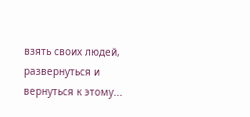взять своих людей, развернуться и вернуться к этому...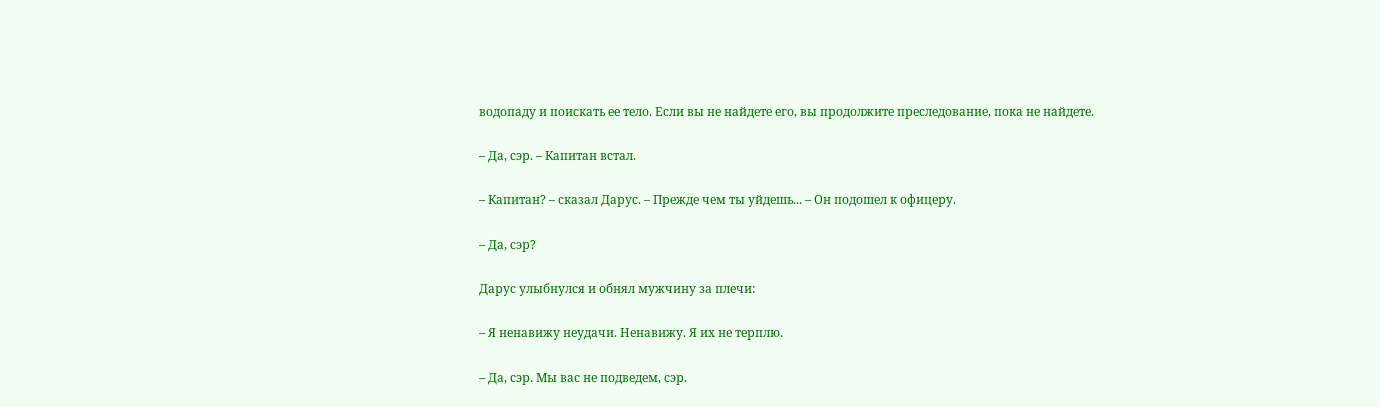водопаду и поискать ее тело. Если вы не найдете его, вы продолжите преследование, пока не найдете.

– Да, сэр. – Капитан встал.

– Капитан? – сказал Дарус. – Прежде чем ты уйдешь... – Он подошел к офицеру.

– Да, сэр?

Дарус улыбнулся и обнял мужчину за плечи:

– Я ненавижу неудачи. Ненавижу. Я их не терплю.

– Да, сэр. Мы вас не подведем, сэр.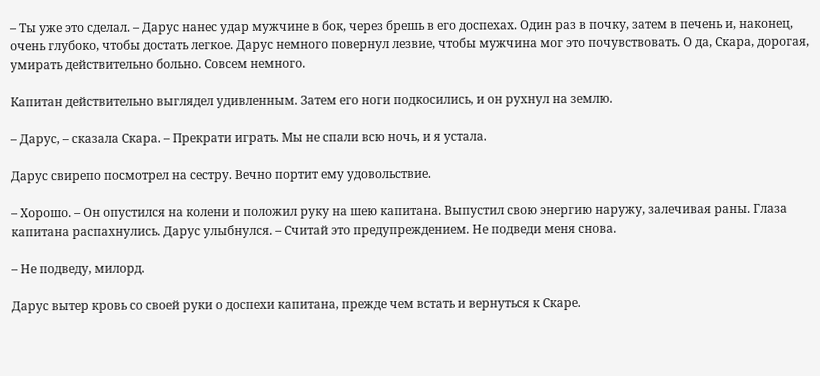– Ты уже это сделал. – Дарус нанес удар мужчине в бок, через брешь в его доспехах. Один раз в почку, затем в печень и, наконец, очень глубоко, чтобы достать легкое. Дарус немного повернул лезвие, чтобы мужчина мог это почувствовать. О да, Скара, дорогая, умирать действительно больно. Совсем немного.

Капитан действительно выглядел удивленным. Затем его ноги подкосились, и он рухнул на землю.

– Дарус, – сказала Скара. – Прекрати играть. Мы не спали всю ночь, и я устала.

Дарус свирепо посмотрел на сестру. Вечно портит ему удовольствие.

– Хорошо. – Он опустился на колени и положил руку на шею капитана. Выпустил свою энергию наружу, залечивая раны. Глаза капитана распахнулись. Дарус улыбнулся. – Считай это предупреждением. Не подведи меня снова.

– Не подведу, милорд.

Дарус вытер кровь со своей руки о доспехи капитана, прежде чем встать и вернуться к Скаре.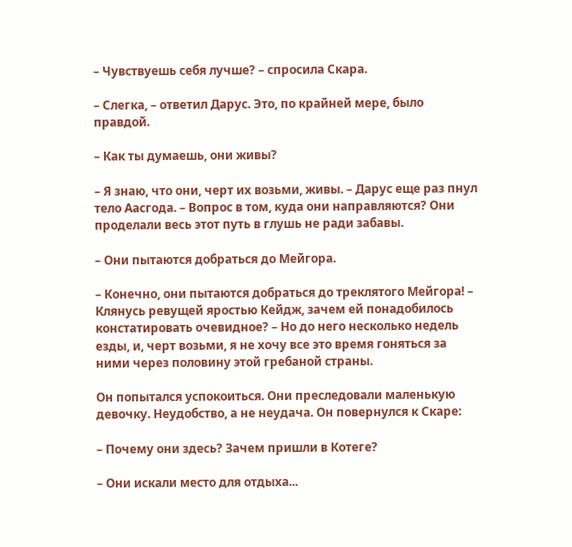– Чувствуешь себя лучше? – спросила Скара.

– Слегка, – ответил Дарус. Это, по крайней мере, было правдой.

– Как ты думаешь, они живы?

– Я знаю, что они, черт их возьми, живы. – Дарус еще раз пнул тело Аасгода. – Вопрос в том, куда они направляются? Они проделали весь этот путь в глушь не ради забавы.

– Они пытаются добраться до Мейгора.

– Конечно, они пытаются добраться до треклятого Мейгора! – Клянусь ревущей яростью Кейдж, зачем ей понадобилось констатировать очевидное? – Но до него несколько недель езды, и, черт возьми, я не хочу все это время гоняться за ними через половину этой гребаной страны.

Он попытался успокоиться. Они преследовали маленькую девочку. Неудобство, а не неудача. Он повернулся к Скаре:

– Почему они здесь? Зачем пришли в Котеге?

– Они искали место для отдыха...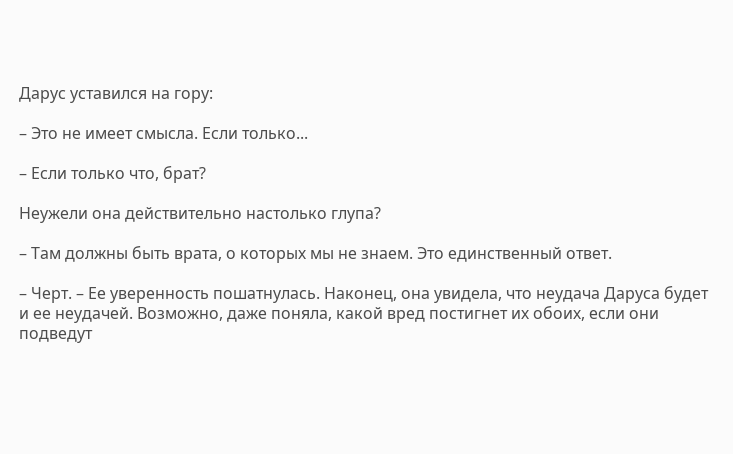Дарус уставился на гору:

– Это не имеет смысла. Если только...

– Если только что, брат?

Неужели она действительно настолько глупа?

– Там должны быть врата, о которых мы не знаем. Это единственный ответ.

– Черт. – Ее уверенность пошатнулась. Наконец, она увидела, что неудача Даруса будет и ее неудачей. Возможно, даже поняла, какой вред постигнет их обоих, если они подведут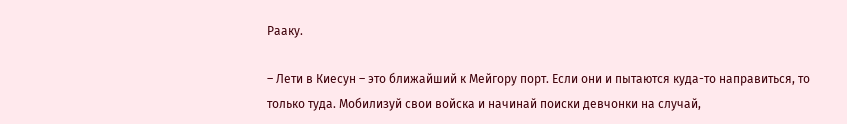Рааку.

– Лети в Киесун – это ближайший к Мейгору порт. Если они и пытаются куда-то направиться, то только туда. Мобилизуй свои войска и начинай поиски девчонки на случай,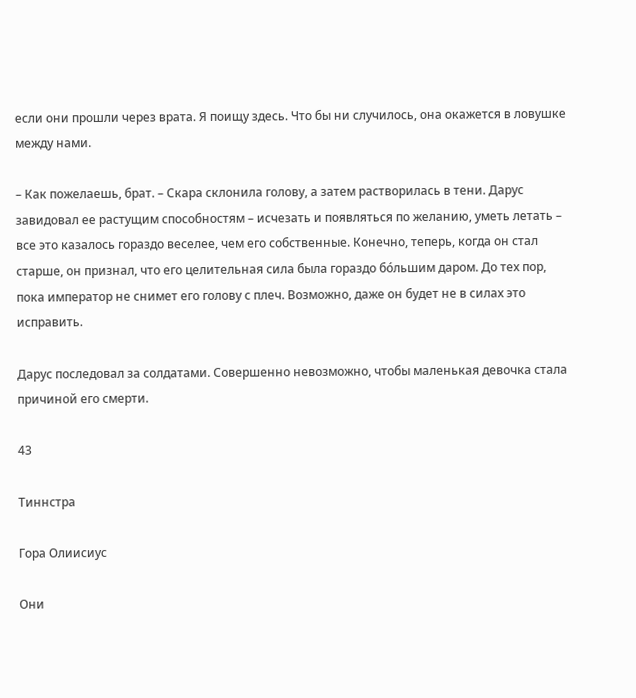если они прошли через врата. Я поищу здесь. Что бы ни случилось, она окажется в ловушке между нами.

– Как пожелаешь, брат. – Скара склонила голову, а затем растворилась в тени. Дарус завидовал ее растущим способностям – исчезать и появляться по желанию, уметь летать – все это казалось гораздо веселее, чем его собственные. Конечно, теперь, когда он стал старше, он признал, что его целительная сила была гораздо бо́льшим даром. До тех пор, пока император не снимет его голову с плеч. Возможно, даже он будет не в силах это исправить.

Дарус последовал за солдатами. Совершенно невозможно, чтобы маленькая девочка стала причиной его смерти.

43

Тиннстра

Гора Олиисиус

Они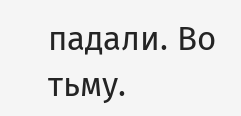падали. Во тьму.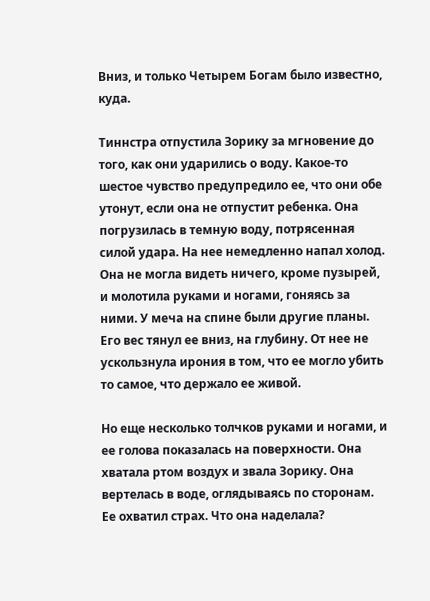Вниз, и только Четырем Богам было известно, куда.

Тиннстра отпустила Зорику за мгновение до того, как они ударились о воду. Какое-то шестое чувство предупредило ее, что они обе утонут, если она не отпустит ребенка. Она погрузилась в темную воду, потрясенная силой удара. На нее немедленно напал холод. Она не могла видеть ничего, кроме пузырей, и молотила руками и ногами, гоняясь за ними. У меча на спине были другие планы. Его вес тянул ее вниз, на глубину. От нее не ускользнула ирония в том, что ее могло убить то самое, что держало ее живой.

Но еще несколько толчков руками и ногами, и ее голова показалась на поверхности. Она хватала ртом воздух и звала Зорику. Она вертелась в воде, оглядываясь по сторонам. Ее охватил страх. Что она наделала?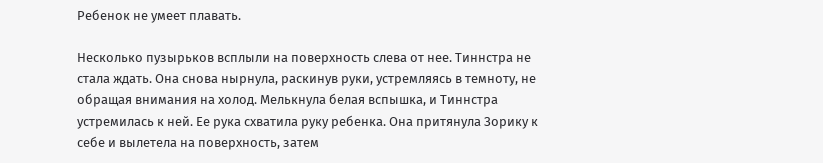Ребенок не умеет плавать.

Несколько пузырьков всплыли на поверхность слева от нее. Тиннстра не стала ждать. Она снова нырнула, раскинув руки, устремляясь в темноту, не обращая внимания на холод. Мелькнула белая вспышка, и Тиннстра устремилась к ней. Ее рука схватила руку ребенка. Она притянула Зорику к себе и вылетела на поверхность, затем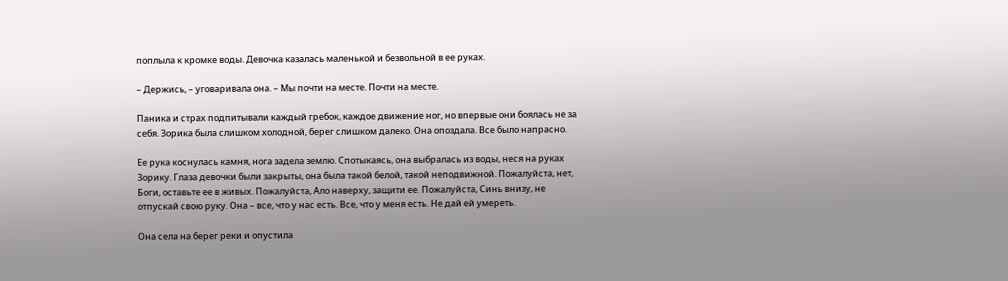поплыла к кромке воды. Девочка казалась маленькой и безвольной в ее руках.

– Держись, – уговаривала она. – Мы почти на месте. Почти на месте.

Паника и страх подпитывали каждый гребок, каждое движение ног, но впервые они боялась не за себя. Зорика была слишком холодной, берег слишком далеко. Она опоздала. Все было напрасно.

Ее рука коснулась камня, нога задела землю. Спотыкаясь, она выбралась из воды, неся на руках Зорику. Глаза девочки были закрыты, она была такой белой, такой неподвижной. Пожалуйста, нет, Боги, оставьте ее в живых. Пожалуйста, Ало наверху, защити ее. Пожалуйста, Синь внизу, не отпускай свою руку. Она – все, что у нас есть. Все, что у меня есть. Не дай ей умереть.

Она села на берег реки и опустила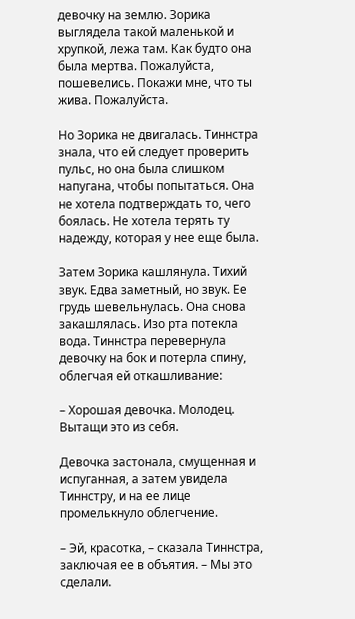девочку на землю. Зорика выглядела такой маленькой и хрупкой, лежа там. Как будто она была мертва. Пожалуйста, пошевелись. Покажи мне, что ты жива. Пожалуйста.

Но Зорика не двигалась. Тиннстра знала, что ей следует проверить пульс, но она была слишком напугана, чтобы попытаться. Она не хотела подтверждать то, чего боялась. Не хотела терять ту надежду, которая у нее еще была.

Затем Зорика кашлянула. Тихий звук. Едва заметный, но звук. Ее грудь шевельнулась. Она снова закашлялась. Изо рта потекла вода. Тиннстра перевернула девочку на бок и потерла спину, облегчая ей откашливание:

– Хорошая девочка. Молодец. Вытащи это из себя.

Девочка застонала, смущенная и испуганная, а затем увидела Тиннстру, и на ее лице промелькнуло облегчение.

– Эй, красотка, – сказала Тиннстра, заключая ее в объятия. – Мы это сделали.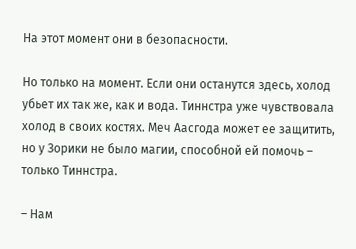На этот момент они в безопасности.

Но только на момент. Если они останутся здесь, холод убьет их так же, как и вода. Тиннстра уже чувствовала холод в своих костях. Меч Аасгода может ее защитить, но у Зорики не было магии, способной ей помочь – только Тиннстра.

– Нам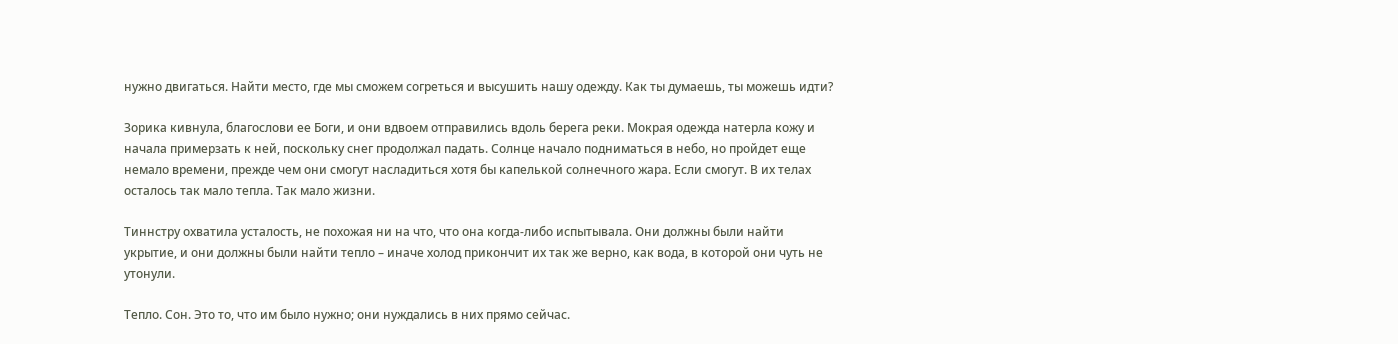нужно двигаться. Найти место, где мы сможем согреться и высушить нашу одежду. Как ты думаешь, ты можешь идти?

Зорика кивнула, благослови ее Боги, и они вдвоем отправились вдоль берега реки. Мокрая одежда натерла кожу и начала примерзать к ней, поскольку снег продолжал падать. Солнце начало подниматься в небо, но пройдет еще немало времени, прежде чем они смогут насладиться хотя бы капелькой солнечного жара. Если смогут. В их телах осталось так мало тепла. Так мало жизни.

Тиннстру охватила усталость, не похожая ни на что, что она когда-либо испытывала. Они должны были найти укрытие, и они должны были найти тепло – иначе холод прикончит их так же верно, как вода, в которой они чуть не утонули.

Тепло. Сон. Это то, что им было нужно; они нуждались в них прямо сейчас.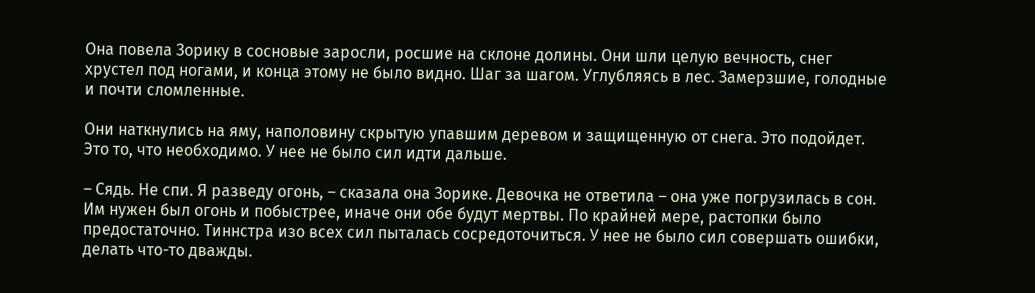Она повела Зорику в сосновые заросли, росшие на склоне долины. Они шли целую вечность, снег хрустел под ногами, и конца этому не было видно. Шаг за шагом. Углубляясь в лес. Замерзшие, голодные и почти сломленные.

Они наткнулись на яму, наполовину скрытую упавшим деревом и защищенную от снега. Это подойдет. Это то, что необходимо. У нее не было сил идти дальше.

– Сядь. Не спи. Я разведу огонь, – сказала она Зорике. Девочка не ответила – она уже погрузилась в сон. Им нужен был огонь и побыстрее, иначе они обе будут мертвы. По крайней мере, растопки было предостаточно. Тиннстра изо всех сил пыталась сосредоточиться. У нее не было сил совершать ошибки, делать что-то дважды.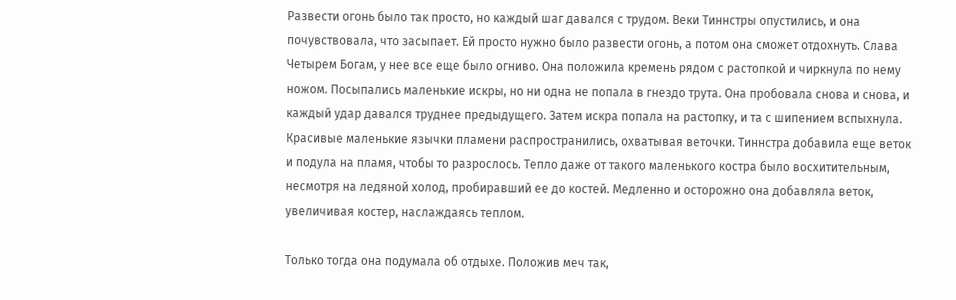Развести огонь было так просто, но каждый шаг давался с трудом. Веки Тиннстры опустились, и она почувствовала, что засыпает. Ей просто нужно было развести огонь, а потом она сможет отдохнуть. Слава Четырем Богам, у нее все еще было огниво. Она положила кремень рядом с растопкой и чиркнула по нему ножом. Посыпались маленькие искры, но ни одна не попала в гнездо трута. Она пробовала снова и снова, и каждый удар давался труднее предыдущего. Затем искра попала на растопку, и та с шипением вспыхнула. Красивые маленькие язычки пламени распространились, охватывая веточки. Тиннстра добавила еще веток и подула на пламя, чтобы то разрослось. Тепло даже от такого маленького костра было восхитительным, несмотря на ледяной холод, пробиравший ее до костей. Медленно и осторожно она добавляла веток, увеличивая костер, наслаждаясь теплом.

Только тогда она подумала об отдыхе. Положив меч так,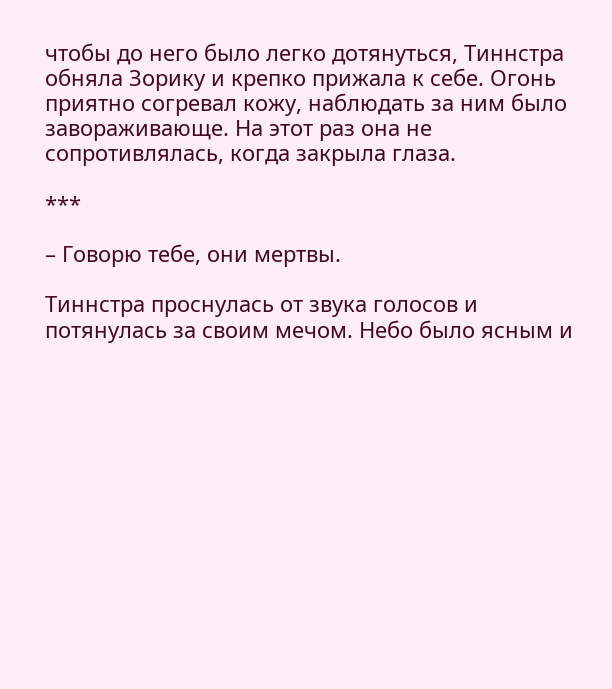чтобы до него было легко дотянуться, Тиннстра обняла Зорику и крепко прижала к себе. Огонь приятно согревал кожу, наблюдать за ним было завораживающе. На этот раз она не сопротивлялась, когда закрыла глаза.

***

– Говорю тебе, они мертвы.

Тиннстра проснулась от звука голосов и потянулась за своим мечом. Небо было ясным и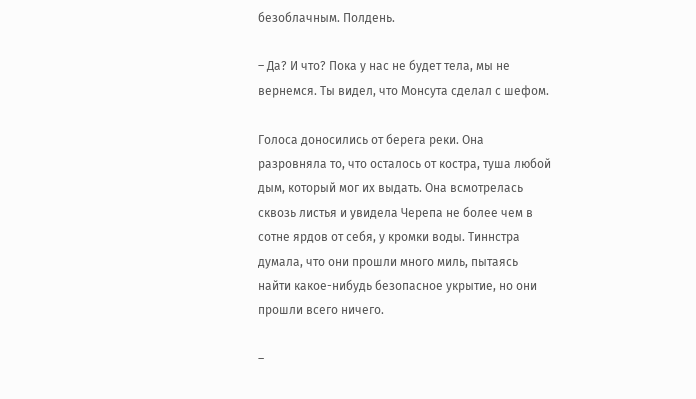безоблачным. Полдень.

– Да? И что? Пока у нас не будет тела, мы не вернемся. Ты видел, что Монсута сделал с шефом.

Голоса доносились от берега реки. Она разровняла то, что осталось от костра, туша любой дым, который мог их выдать. Она всмотрелась сквозь листья и увидела Черепа не более чем в сотне ярдов от себя, у кромки воды. Тиннстра думала, что они прошли много миль, пытаясь найти какое-нибудь безопасное укрытие, но они прошли всего ничего.

–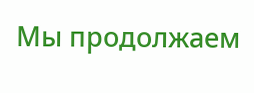Мы продолжаем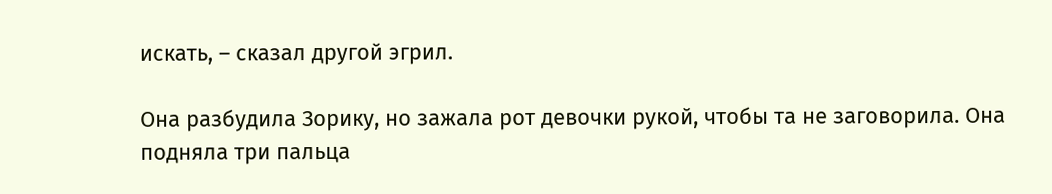искать, – сказал другой эгрил.

Она разбудила Зорику, но зажала рот девочки рукой, чтобы та не заговорила. Она подняла три пальца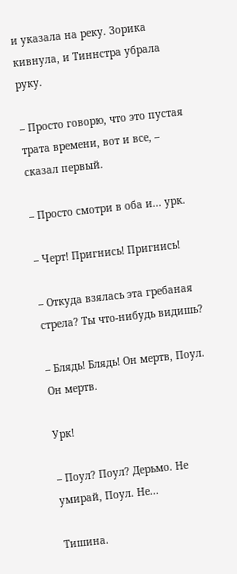и указала на реку. Зорика кивнула, и Тиннстра убрала руку.

– Просто говорю, что это пустая трата времени, вот и все, – сказал первый.

– Просто смотри в оба и... урк.

– Черт! Пригнись! Пригнись!

– Откуда взялась эта гребаная стрела? Ты что-нибудь видишь?

– Блядь! Блядь! Он мертв, Поул. Он мертв.

Урк!

– Поул? Поул? Дерьмо. Не умирай, Поул. Не...

Тишина.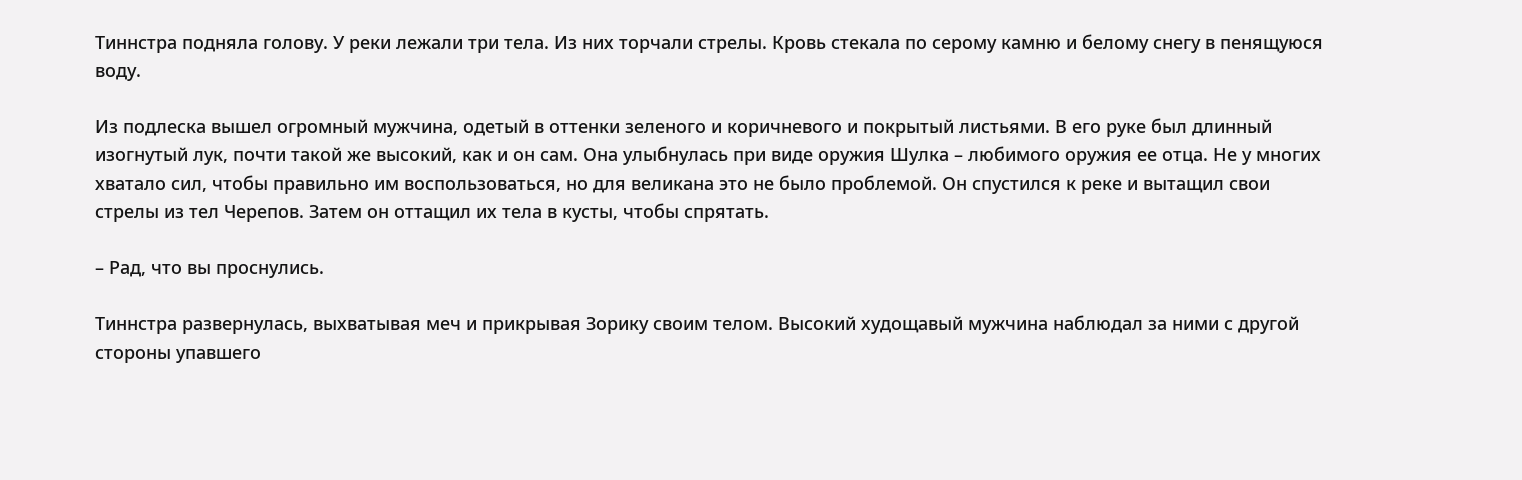Тиннстра подняла голову. У реки лежали три тела. Из них торчали стрелы. Кровь стекала по серому камню и белому снегу в пенящуюся воду.

Из подлеска вышел огромный мужчина, одетый в оттенки зеленого и коричневого и покрытый листьями. В его руке был длинный изогнутый лук, почти такой же высокий, как и он сам. Она улыбнулась при виде оружия Шулка – любимого оружия ее отца. Не у многих хватало сил, чтобы правильно им воспользоваться, но для великана это не было проблемой. Он спустился к реке и вытащил свои стрелы из тел Черепов. Затем он оттащил их тела в кусты, чтобы спрятать.

– Рад, что вы проснулись.

Тиннстра развернулась, выхватывая меч и прикрывая Зорику своим телом. Высокий худощавый мужчина наблюдал за ними с другой стороны упавшего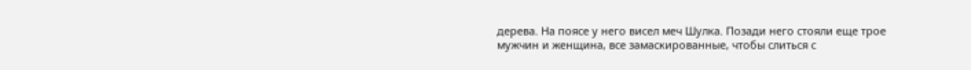дерева. На поясе у него висел меч Шулка. Позади него стояли еще трое мужчин и женщина, все замаскированные, чтобы слиться с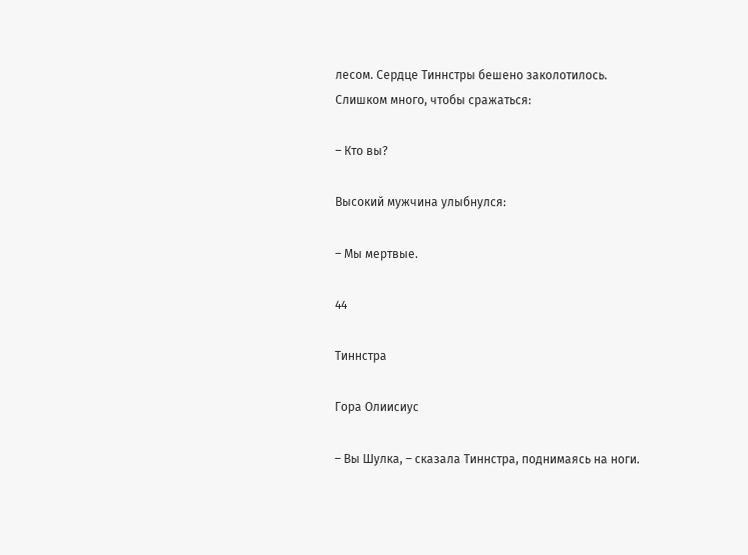лесом. Сердце Тиннстры бешено заколотилось. Слишком много, чтобы сражаться:

– Кто вы?

Высокий мужчина улыбнулся:

– Мы мертвые.

44

Тиннстра

Гора Олиисиус

– Вы Шулка, – сказала Тиннстра, поднимаясь на ноги.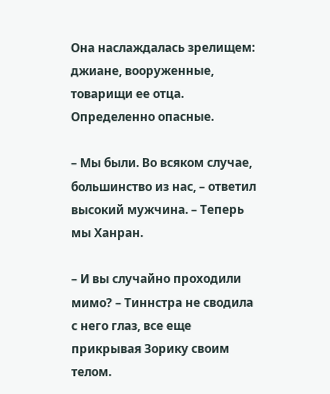Она наслаждалась зрелищем: джиане, вооруженные, товарищи ее отца. Определенно опасные.

– Мы были. Во всяком случае, большинство из нас, – ответил высокий мужчина. – Теперь мы Ханран.

– И вы случайно проходили мимо? – Тиннстра не сводила с него глаз, все еще прикрывая Зорику своим телом.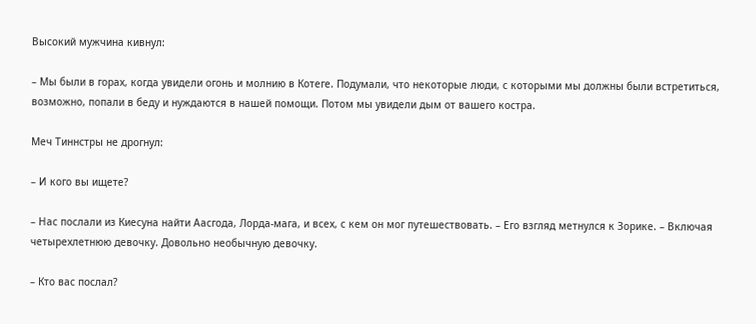Высокий мужчина кивнул:

– Мы были в горах, когда увидели огонь и молнию в Котеге. Подумали, что некоторые люди, с которыми мы должны были встретиться, возможно, попали в беду и нуждаются в нашей помощи. Потом мы увидели дым от вашего костра.

Меч Тиннстры не дрогнул:

– И кого вы ищете?

– Нас послали из Киесуна найти Аасгода, Лорда-мага, и всех, с кем он мог путешествовать. – Его взгляд метнулся к Зорике. – Включая четырехлетнюю девочку. Довольно необычную девочку.

– Кто вас послал?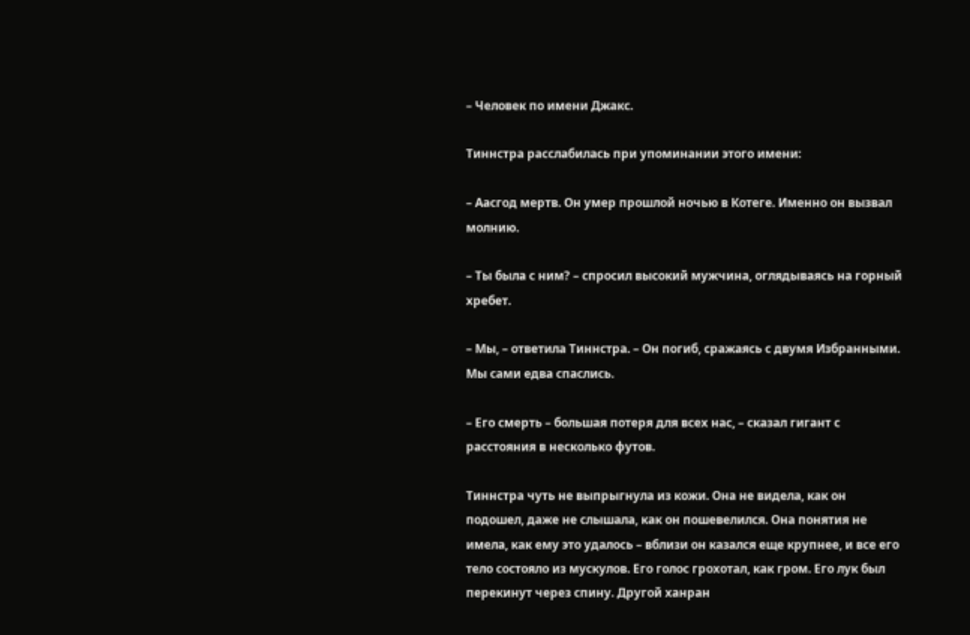– Человек по имени Джакс.

Тиннстра расслабилась при упоминании этого имени:

– Аасгод мертв. Он умер прошлой ночью в Котеге. Именно он вызвал молнию.

– Ты была с ним? – спросил высокий мужчина, оглядываясь на горный хребет.

– Мы, – ответила Тиннстра. – Он погиб, сражаясь с двумя Избранными. Мы сами едва спаслись.

– Его смерть – большая потеря для всех нас, – сказал гигант с расстояния в несколько футов.

Тиннстра чуть не выпрыгнула из кожи. Она не видела, как он подошел, даже не слышала, как он пошевелился. Она понятия не имела, как ему это удалось – вблизи он казался еще крупнее, и все его тело состояло из мускулов. Его голос грохотал, как гром. Его лук был перекинут через спину. Другой ханран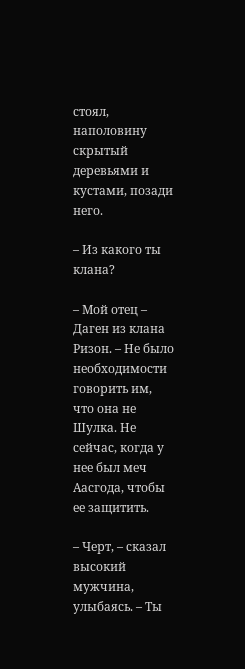стоял, наполовину скрытый деревьями и кустами, позади него.

– Из какого ты клана?

– Мой отец – Даген из клана Ризон. – Не было необходимости говорить им, что она не Шулка. Не сейчас, когда у нее был меч Аасгода, чтобы ее защитить.

– Черт, – сказал высокий мужчина, улыбаясь. – Ты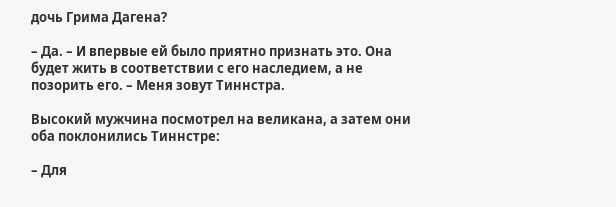дочь Грима Дагена?

– Да. – И впервые ей было приятно признать это. Она будет жить в соответствии с его наследием, а не позорить его. – Меня зовут Тиннстра.

Высокий мужчина посмотрел на великана, а затем они оба поклонились Тиннстре:

– Для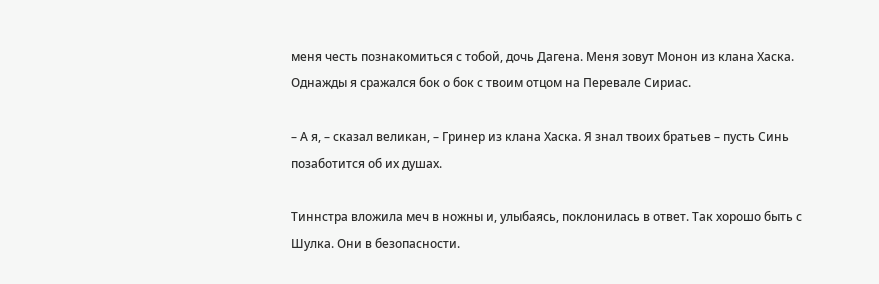меня честь познакомиться с тобой, дочь Дагена. Меня зовут Монон из клана Хаска. Однажды я сражался бок о бок с твоим отцом на Перевале Сириас.

– А я, – сказал великан, – Гринер из клана Хаска. Я знал твоих братьев – пусть Синь позаботится об их душах.

Тиннстра вложила меч в ножны и, улыбаясь, поклонилась в ответ. Так хорошо быть с Шулка. Они в безопасности.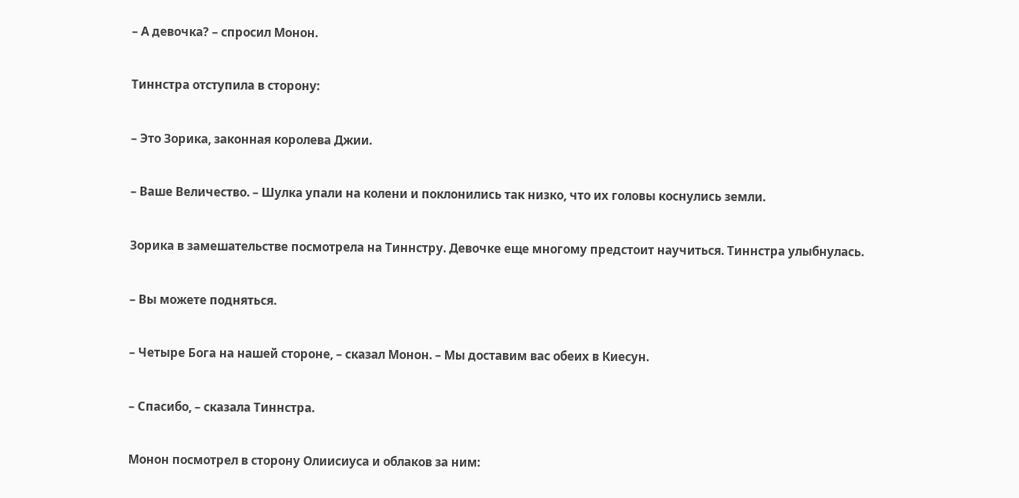– А девочка? – спросил Монон.

Тиннстра отступила в сторону:

– Это Зорика, законная королева Джии.

– Ваше Величество. – Шулка упали на колени и поклонились так низко, что их головы коснулись земли.

Зорика в замешательстве посмотрела на Тиннстру. Девочке еще многому предстоит научиться. Тиннстра улыбнулась.

– Вы можете подняться.

– Четыре Бога на нашей стороне, – сказал Монон. – Мы доставим вас обеих в Киесун.

– Спасибо, – сказала Тиннстра.

Монон посмотрел в сторону Олиисиуса и облаков за ним: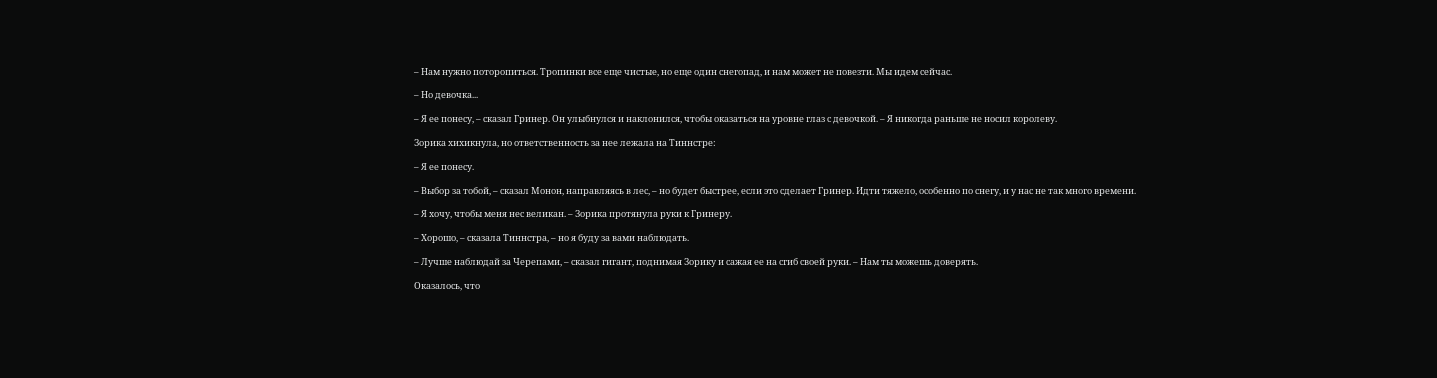– Нам нужно поторопиться. Тропинки все еще чистые, но еще один снегопад, и нам может не повезти. Мы идем сейчас.

– Но девочка...

– Я ее понесу, – сказал Гринер. Он улыбнулся и наклонился, чтобы оказаться на уровне глаз с девочкой. – Я никогда раньше не носил королеву.

Зорика хихикнула, но ответственность за нее лежала на Тиннстре:

– Я ее понесу.

– Выбор за тобой, – сказал Монон, направляясь в лес, – но будет быстрее, если это сделает Гринер. Идти тяжело, особенно по снегу, и у нас не так много времени.

– Я хочу, чтобы меня нес великан. – Зорика протянула руки к Гринеру.

– Хорошо, – сказала Тиннстра, – но я буду за вами наблюдать.

– Лучше наблюдай за Черепами, – сказал гигант, поднимая Зорику и сажая ее на сгиб своей руки. – Нам ты можешь доверять.

Оказалось, что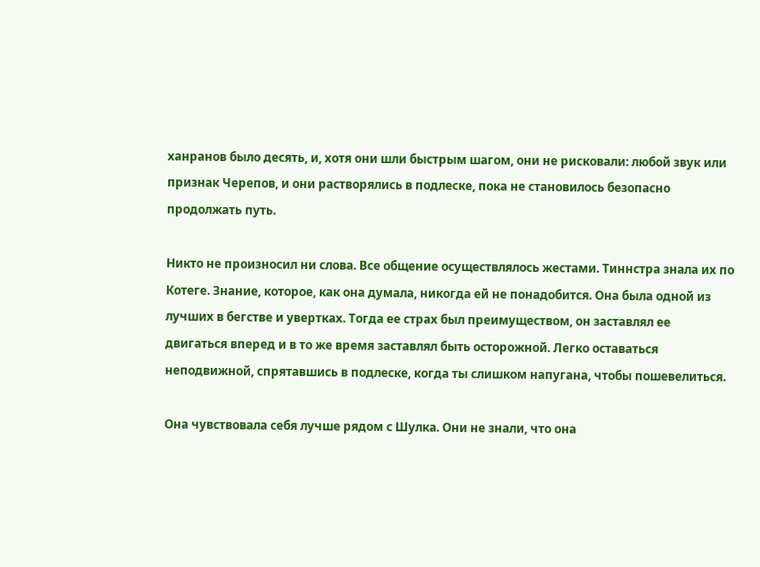ханранов было десять, и, хотя они шли быстрым шагом, они не рисковали: любой звук или признак Черепов, и они растворялись в подлеске, пока не становилось безопасно продолжать путь.

Никто не произносил ни слова. Все общение осуществлялось жестами. Тиннстра знала их по Котеге. Знание, которое, как она думала, никогда ей не понадобится. Она была одной из лучших в бегстве и увертках. Тогда ее страх был преимуществом, он заставлял ее двигаться вперед и в то же время заставлял быть осторожной. Легко оставаться неподвижной, спрятавшись в подлеске, когда ты слишком напугана, чтобы пошевелиться.

Она чувствовала себя лучше рядом с Шулка. Они не знали, что она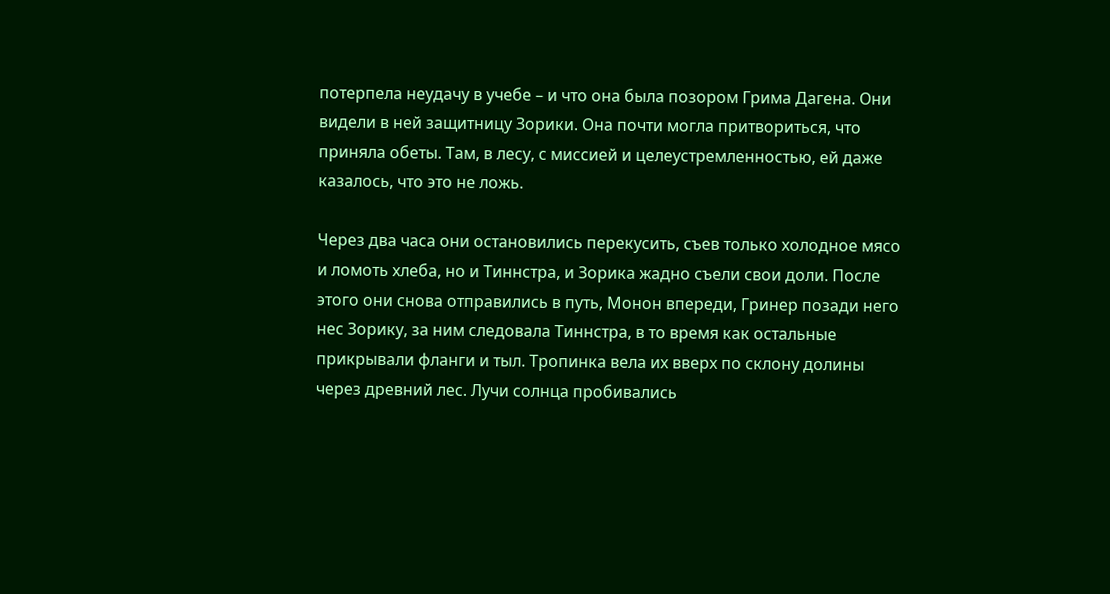потерпела неудачу в учебе – и что она была позором Грима Дагена. Они видели в ней защитницу Зорики. Она почти могла притвориться, что приняла обеты. Там, в лесу, с миссией и целеустремленностью, ей даже казалось, что это не ложь.

Через два часа они остановились перекусить, съев только холодное мясо и ломоть хлеба, но и Тиннстра, и Зорика жадно съели свои доли. После этого они снова отправились в путь, Монон впереди, Гринер позади него нес Зорику, за ним следовала Тиннстра, в то время как остальные прикрывали фланги и тыл. Тропинка вела их вверх по склону долины через древний лес. Лучи солнца пробивались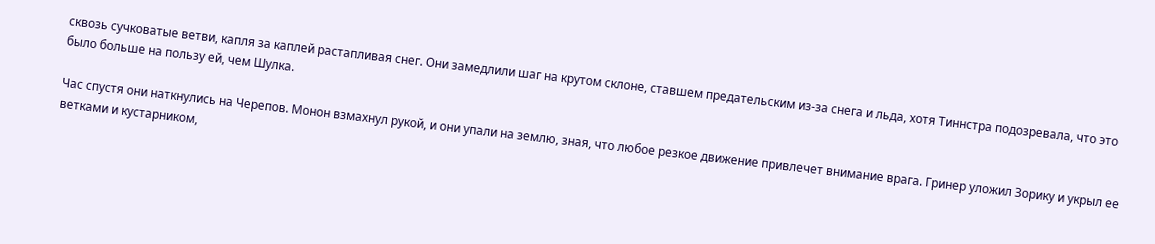сквозь сучковатые ветви, капля за каплей растапливая снег. Они замедлили шаг на крутом склоне, ставшем предательским из-за снега и льда, хотя Тиннстра подозревала, что это было больше на пользу ей, чем Шулка.

Час спустя они наткнулись на Черепов. Монон взмахнул рукой, и они упали на землю, зная, что любое резкое движение привлечет внимание врага. Гринер уложил Зорику и укрыл ее ветками и кустарником,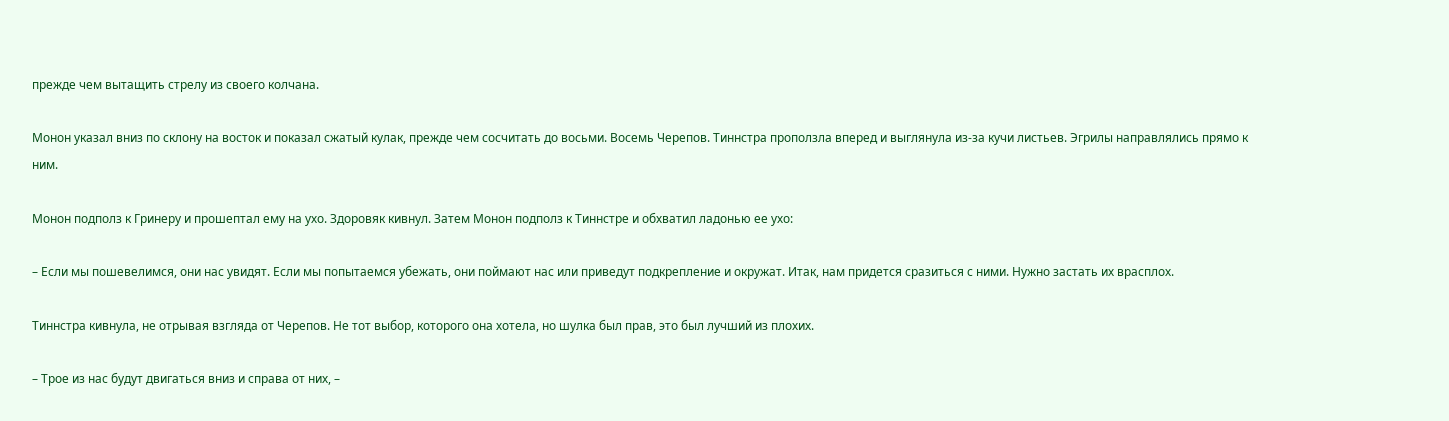прежде чем вытащить стрелу из своего колчана.

Монон указал вниз по склону на восток и показал сжатый кулак, прежде чем сосчитать до восьми. Восемь Черепов. Тиннстра проползла вперед и выглянула из-за кучи листьев. Эгрилы направлялись прямо к ним.

Монон подполз к Гринеру и прошептал ему на ухо. Здоровяк кивнул. Затем Монон подполз к Тиннстре и обхватил ладонью ее ухо:

– Если мы пошевелимся, они нас увидят. Если мы попытаемся убежать, они поймают нас или приведут подкрепление и окружат. Итак, нам придется сразиться с ними. Нужно застать их врасплох.

Тиннстра кивнула, не отрывая взгляда от Черепов. Не тот выбор, которого она хотела, но шулка был прав, это был лучший из плохих.

– Трое из нас будут двигаться вниз и справа от них, –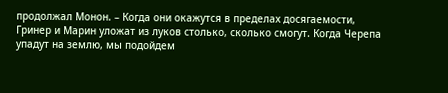продолжал Монон. – Когда они окажутся в пределах досягаемости, Гринер и Марин уложат из луков столько, сколько смогут. Когда Черепа упадут на землю, мы подойдем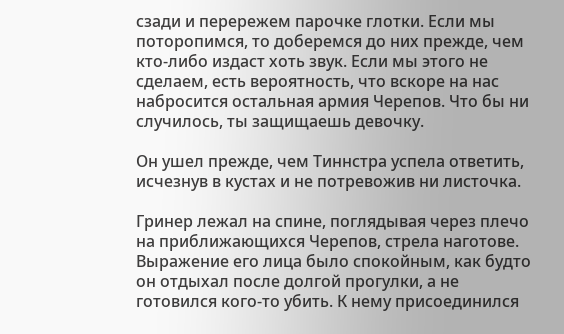сзади и перережем парочке глотки. Если мы поторопимся, то доберемся до них прежде, чем кто-либо издаст хоть звук. Если мы этого не сделаем, есть вероятность, что вскоре на нас набросится остальная армия Черепов. Что бы ни случилось, ты защищаешь девочку.

Он ушел прежде, чем Тиннстра успела ответить, исчезнув в кустах и не потревожив ни листочка.

Гринер лежал на спине, поглядывая через плечо на приближающихся Черепов, стрела наготове. Выражение его лица было спокойным, как будто он отдыхал после долгой прогулки, а не готовился кого-то убить. К нему присоединился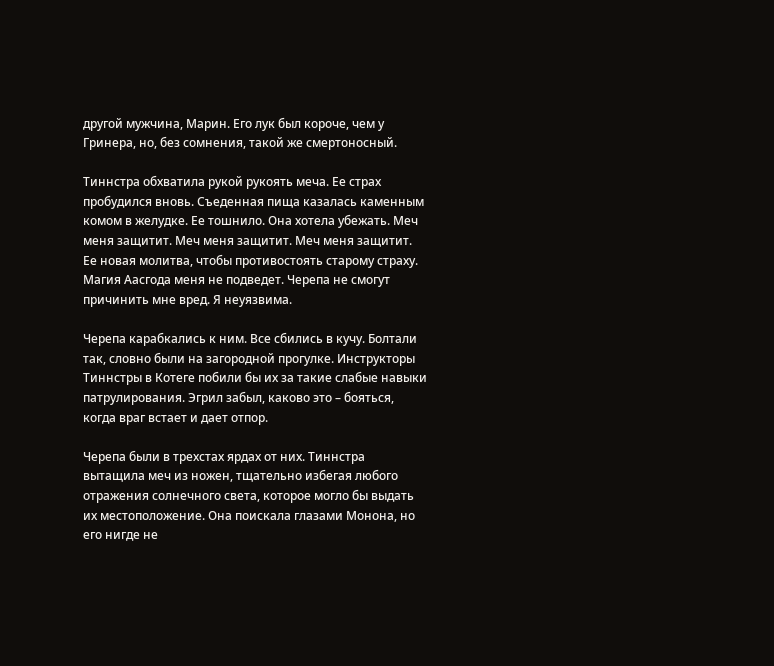другой мужчина, Марин. Его лук был короче, чем у Гринера, но, без сомнения, такой же смертоносный.

Тиннстра обхватила рукой рукоять меча. Ее страх пробудился вновь. Съеденная пища казалась каменным комом в желудке. Ее тошнило. Она хотела убежать. Меч меня защитит. Меч меня защитит. Меч меня защитит. Ее новая молитва, чтобы противостоять старому страху. Магия Аасгода меня не подведет. Черепа не смогут причинить мне вред. Я неуязвима.

Черепа карабкались к ним. Все сбились в кучу. Болтали так, словно были на загородной прогулке. Инструкторы Тиннстры в Котеге побили бы их за такие слабые навыки патрулирования. Эгрил забыл, каково это – бояться, когда враг встает и дает отпор.

Черепа были в трехстах ярдах от них. Тиннстра вытащила меч из ножен, тщательно избегая любого отражения солнечного света, которое могло бы выдать их местоположение. Она поискала глазами Монона, но его нигде не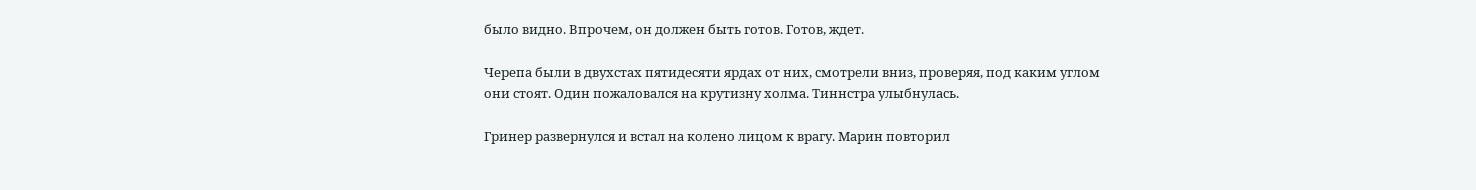было видно. Впрочем, он должен быть готов. Готов, ждет.

Черепа были в двухстах пятидесяти ярдах от них, смотрели вниз, проверяя, под каким углом они стоят. Один пожаловался на крутизну холма. Тиннстра улыбнулась.

Гринер развернулся и встал на колено лицом к врагу. Марин повторил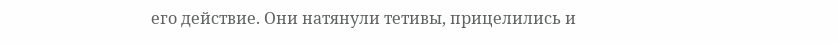его действие. Они натянули тетивы, прицелились и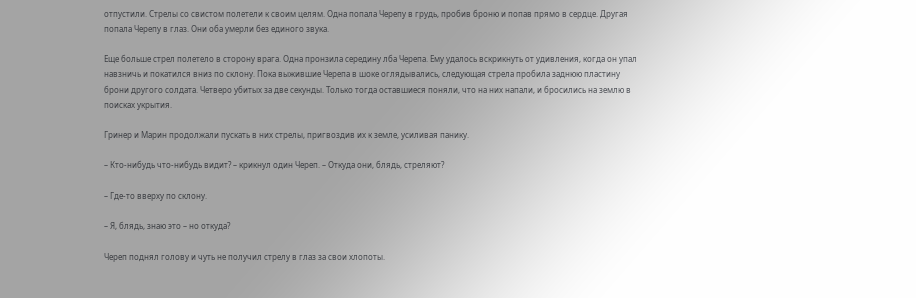отпустили. Стрелы со свистом полетели к своим целям. Одна попала Черепу в грудь, пробив броню и попав прямо в сердце. Другая попала Черепу в глаз. Они оба умерли без единого звука.

Еще больше стрел полетело в сторону врага. Одна пронзила середину лба Черепа. Ему удалось вскрикнуть от удивления, когда он упал навзничь и покатился вниз по склону. Пока выжившие Черепа в шоке оглядывались, следующая стрела пробила заднюю пластину брони другого солдата. Четверо убитых за две секунды. Только тогда оставшиеся поняли, что на них напали, и бросились на землю в поисках укрытия.

Гринер и Марин продолжали пускать в них стрелы, пригвоздив их к земле, усиливая панику.

– Кто-нибудь что-нибудь видит? – крикнул один Череп. – Откуда они, блядь, стреляют?

– Где-то вверху по склону.

– Я, блядь, знаю это – но откуда?

Череп поднял голову и чуть не получил стрелу в глаз за свои хлопоты.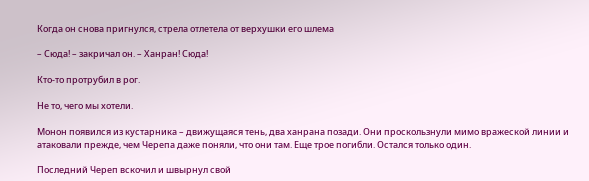Когда он снова пригнулся, стрела отлетела от верхушки его шлема

– Сюда! – закричал он. – Ханран! Сюда!

Кто-то протрубил в рог.

Не то, чего мы хотели.

Монон появился из кустарника – движущаяся тень, два ханрана позади. Они проскользнули мимо вражеской линии и атаковали прежде, чем Черепа даже поняли, что они там. Еще трое погибли. Остался только один.

Последний Череп вскочил и швырнул свой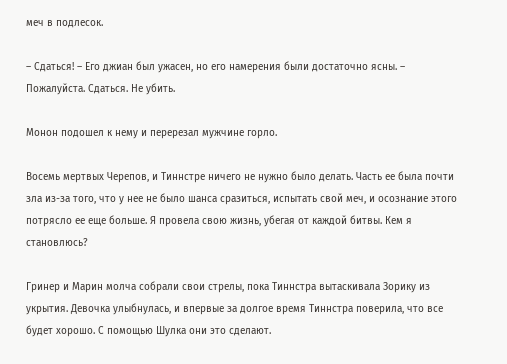меч в подлесок.

– Сдаться! – Его джиан был ужасен, но его намерения были достаточно ясны. – Пожалуйста. Сдаться. Не убить.

Монон подошел к нему и перерезал мужчине горло.

Восемь мертвых Черепов, и Тиннстре ничего не нужно было делать. Часть ее была почти зла из-за того, что у нее не было шанса сразиться, испытать свой меч, и осознание этого потрясло ее еще больше. Я провела свою жизнь, убегая от каждой битвы. Кем я становлюсь?

Гринер и Марин молча собрали свои стрелы, пока Тиннстра вытаскивала Зорику из укрытия. Девочка улыбнулась, и впервые за долгое время Тиннстра поверила, что все будет хорошо. С помощью Шулка они это сделают.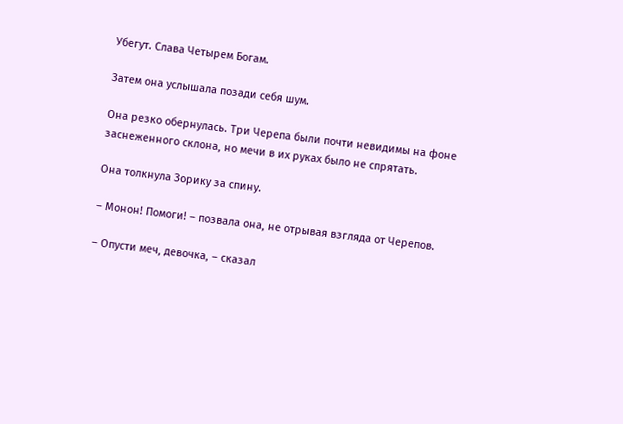Убегут. Слава Четырем Богам.

Затем она услышала позади себя шум.

Она резко обернулась. Три Черепа были почти невидимы на фоне заснеженного склона, но мечи в их руках было не спрятать.

Она толкнула Зорику за спину.

– Монон! Помоги! – позвала она, не отрывая взгляда от Черепов.

– Опусти меч, девочка, – сказал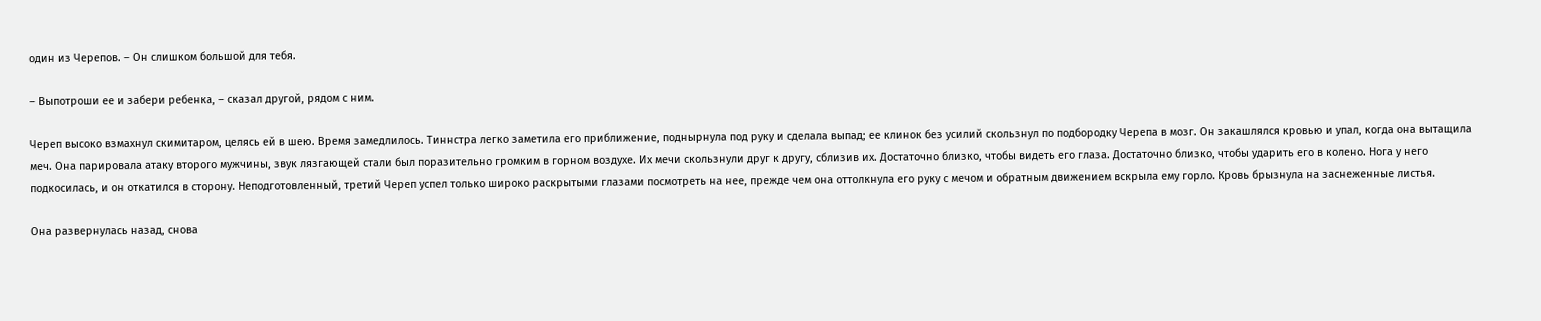один из Черепов. – Он слишком большой для тебя.

– Выпотроши ее и забери ребенка, – сказал другой, рядом с ним.

Череп высоко взмахнул скимитаром, целясь ей в шею. Время замедлилось. Тиннстра легко заметила его приближение, поднырнула под руку и сделала выпад; ее клинок без усилий скользнул по подбородку Черепа в мозг. Он закашлялся кровью и упал, когда она вытащила меч. Она парировала атаку второго мужчины, звук лязгающей стали был поразительно громким в горном воздухе. Их мечи скользнули друг к другу, сблизив их. Достаточно близко, чтобы видеть его глаза. Достаточно близко, чтобы ударить его в колено. Нога у него подкосилась, и он откатился в сторону. Неподготовленный, третий Череп успел только широко раскрытыми глазами посмотреть на нее, прежде чем она оттолкнула его руку с мечом и обратным движением вскрыла ему горло. Кровь брызнула на заснеженные листья.

Она развернулась назад, снова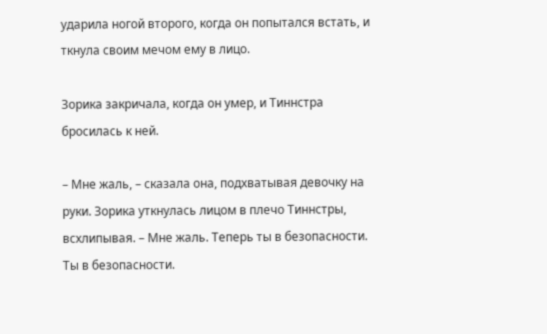ударила ногой второго, когда он попытался встать, и ткнула своим мечом ему в лицо.

Зорика закричала, когда он умер, и Тиннстра бросилась к ней.

– Мне жаль, – сказала она, подхватывая девочку на руки. Зорика уткнулась лицом в плечо Тиннстры, всхлипывая. – Мне жаль. Теперь ты в безопасности. Ты в безопасности.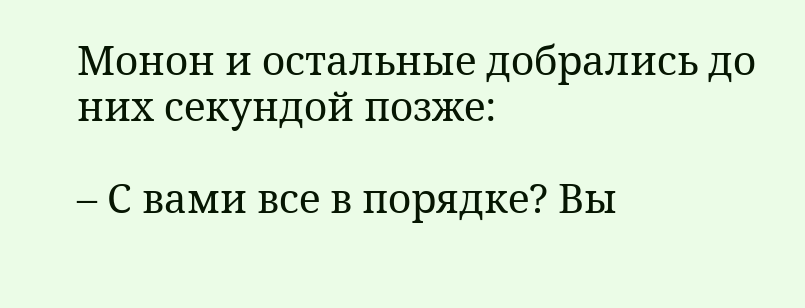Монон и остальные добрались до них секундой позже:

– С вами все в порядке? Вы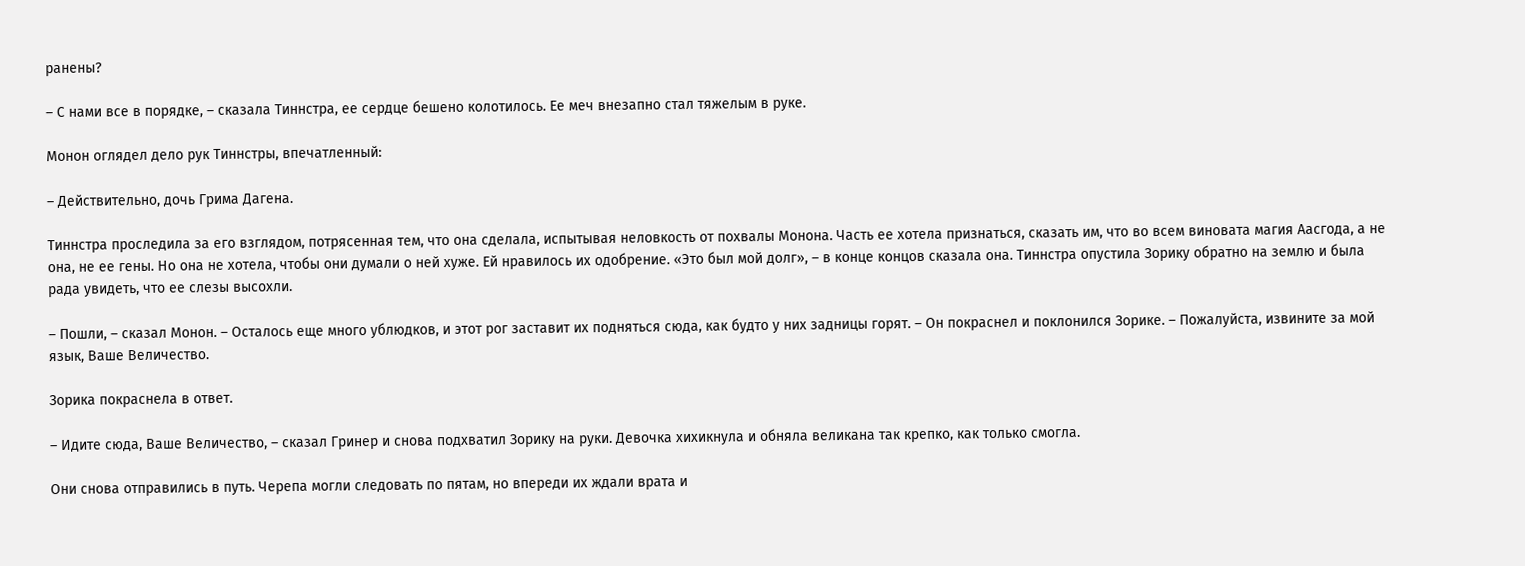ранены?

– С нами все в порядке, – сказала Тиннстра, ее сердце бешено колотилось. Ее меч внезапно стал тяжелым в руке.

Монон оглядел дело рук Тиннстры, впечатленный:

– Действительно, дочь Грима Дагена.

Тиннстра проследила за его взглядом, потрясенная тем, что она сделала, испытывая неловкость от похвалы Монона. Часть ее хотела признаться, сказать им, что во всем виновата магия Аасгода, а не она, не ее гены. Но она не хотела, чтобы они думали о ней хуже. Ей нравилось их одобрение. «Это был мой долг», – в конце концов сказала она. Тиннстра опустила Зорику обратно на землю и была рада увидеть, что ее слезы высохли.

– Пошли, – сказал Монон. – Осталось еще много ублюдков, и этот рог заставит их подняться сюда, как будто у них задницы горят. – Он покраснел и поклонился Зорике. – Пожалуйста, извините за мой язык, Ваше Величество.

Зорика покраснела в ответ.

– Идите сюда, Ваше Величество, – сказал Гринер и снова подхватил Зорику на руки. Девочка хихикнула и обняла великана так крепко, как только смогла.

Они снова отправились в путь. Черепа могли следовать по пятам, но впереди их ждали врата и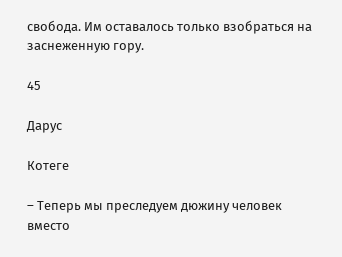свобода. Им оставалось только взобраться на заснеженную гору.

45

Дарус

Котеге

– Теперь мы преследуем дюжину человек вместо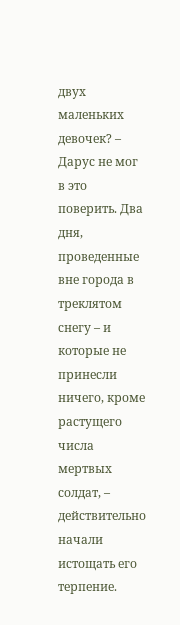двух маленьких девочек? – Дарус не мог в это поверить. Два дня, проведенные вне города в треклятом снегу – и которые не принесли ничего, кроме растущего числа мертвых солдат, – действительно начали истощать его терпение.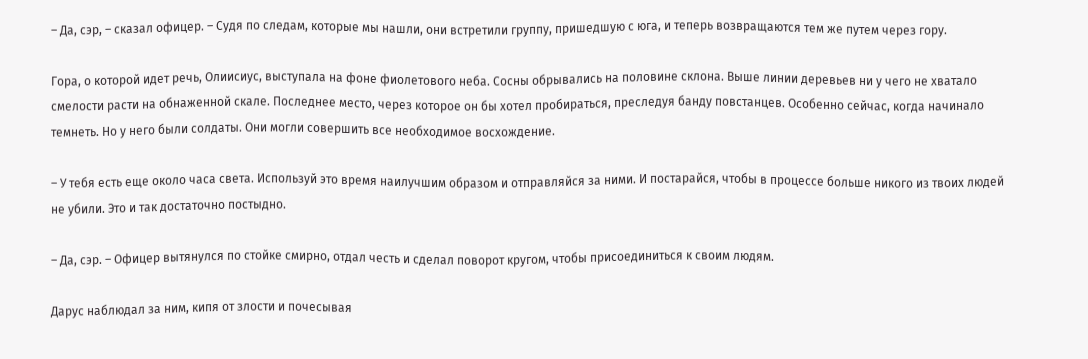– Да, сэр, – сказал офицер. – Судя по следам, которые мы нашли, они встретили группу, пришедшую с юга, и теперь возвращаются тем же путем через гору.

Гора, о которой идет речь, Олиисиус, выступала на фоне фиолетового неба. Сосны обрывались на половине склона. Выше линии деревьев ни у чего не хватало смелости расти на обнаженной скале. Последнее место, через которое он бы хотел пробираться, преследуя банду повстанцев. Особенно сейчас, когда начинало темнеть. Но у него были солдаты. Они могли совершить все необходимое восхождение.

– У тебя есть еще около часа света. Используй это время наилучшим образом и отправляйся за ними. И постарайся, чтобы в процессе больше никого из твоих людей не убили. Это и так достаточно постыдно.

– Да, сэр. – Офицер вытянулся по стойке смирно, отдал честь и сделал поворот кругом, чтобы присоединиться к своим людям.

Дарус наблюдал за ним, кипя от злости и почесывая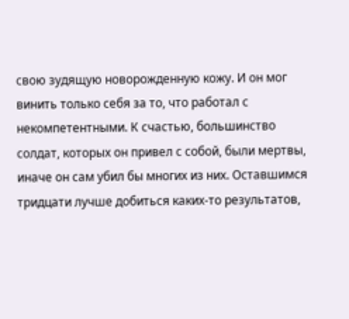свою зудящую новорожденную кожу. И он мог винить только себя за то, что работал с некомпетентными. К счастью, большинство солдат, которых он привел с собой, были мертвы, иначе он сам убил бы многих из них. Оставшимся тридцати лучше добиться каких-то результатов,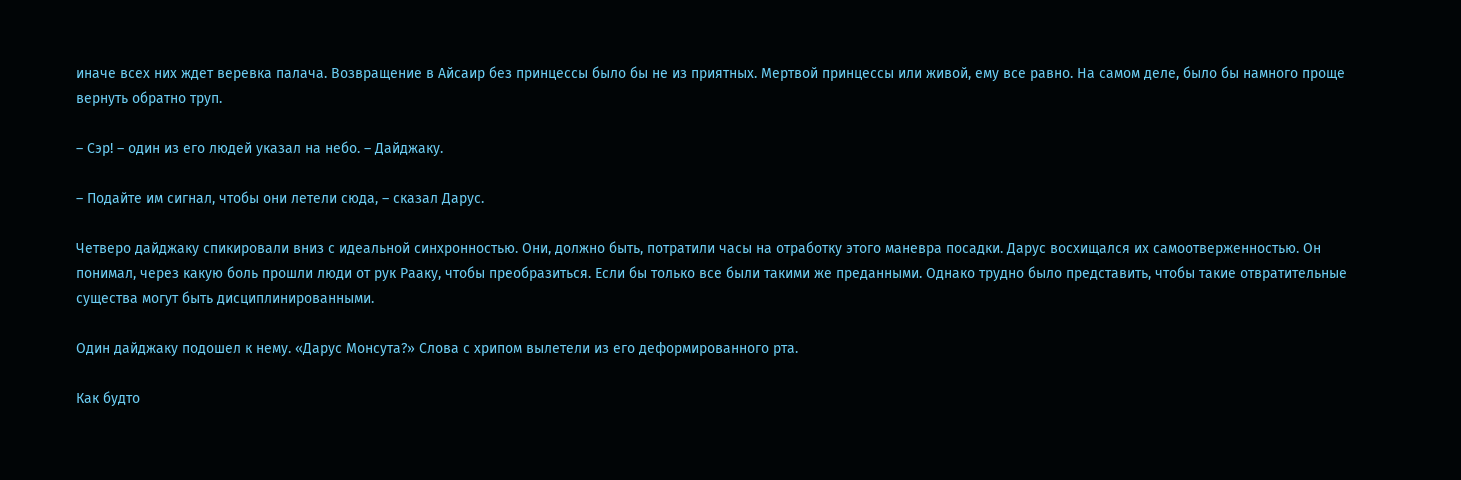иначе всех них ждет веревка палача. Возвращение в Айсаир без принцессы было бы не из приятных. Мертвой принцессы или живой, ему все равно. На самом деле, было бы намного проще вернуть обратно труп.

– Сэр! – один из его людей указал на небо. – Дайджаку.

– Подайте им сигнал, чтобы они летели сюда, – сказал Дарус.

Четверо дайджаку спикировали вниз с идеальной синхронностью. Они, должно быть, потратили часы на отработку этого маневра посадки. Дарус восхищался их самоотверженностью. Он понимал, через какую боль прошли люди от рук Рааку, чтобы преобразиться. Если бы только все были такими же преданными. Однако трудно было представить, чтобы такие отвратительные существа могут быть дисциплинированными.

Один дайджаку подошел к нему. «Дарус Монсута?» Слова с хрипом вылетели из его деформированного рта.

Как будто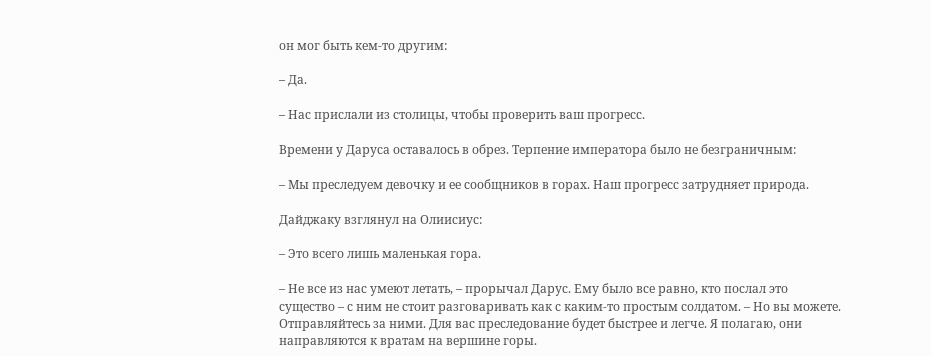он мог быть кем-то другим:

– Да.

– Нас прислали из столицы, чтобы проверить ваш прогресс.

Времени у Даруса оставалось в обрез. Терпение императора было не безграничным:

– Мы преследуем девочку и ее сообщников в горах. Наш прогресс затрудняет природа.

Дайджаку взглянул на Олиисиус:

– Это всего лишь маленькая гора.

– Не все из нас умеют летать, – прорычал Дарус. Ему было все равно, кто послал это существо – с ним не стоит разговаривать как с каким-то простым солдатом. – Но вы можете. Отправляйтесь за ними. Для вас преследование будет быстрее и легче. Я полагаю, они направляются к вратам на вершине горы.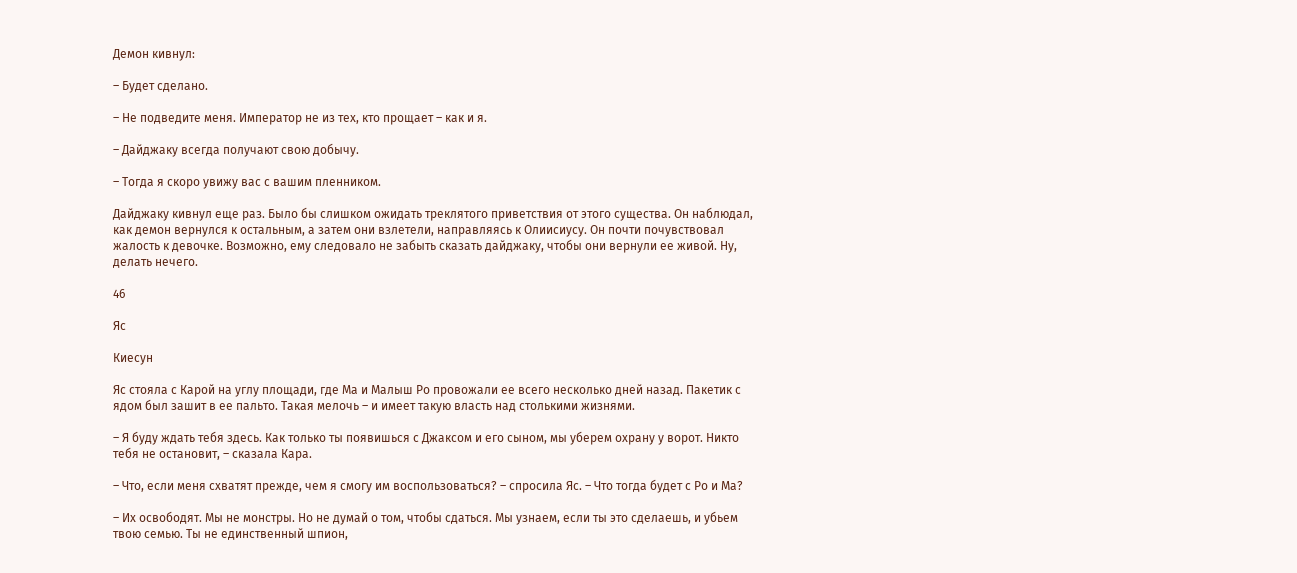Демон кивнул:

– Будет сделано.

– Не подведите меня. Император не из тех, кто прощает – как и я.

– Дайджаку всегда получают свою добычу.

– Тогда я скоро увижу вас с вашим пленником.

Дайджаку кивнул еще раз. Было бы слишком ожидать треклятого приветствия от этого существа. Он наблюдал, как демон вернулся к остальным, а затем они взлетели, направляясь к Олиисиусу. Он почти почувствовал жалость к девочке. Возможно, ему следовало не забыть сказать дайджаку, чтобы они вернули ее живой. Ну, делать нечего.

46

Яс

Киесун

Яс стояла с Карой на углу площади, где Ма и Малыш Ро провожали ее всего несколько дней назад. Пакетик с ядом был зашит в ее пальто. Такая мелочь – и имеет такую власть над столькими жизнями.

– Я буду ждать тебя здесь. Как только ты появишься с Джаксом и его сыном, мы уберем охрану у ворот. Никто тебя не остановит, – сказала Кара.

– Что, если меня схватят прежде, чем я смогу им воспользоваться? – спросила Яс. – Что тогда будет с Ро и Ма?

– Их освободят. Мы не монстры. Но не думай о том, чтобы сдаться. Мы узнаем, если ты это сделаешь, и убьем твою семью. Ты не единственный шпион,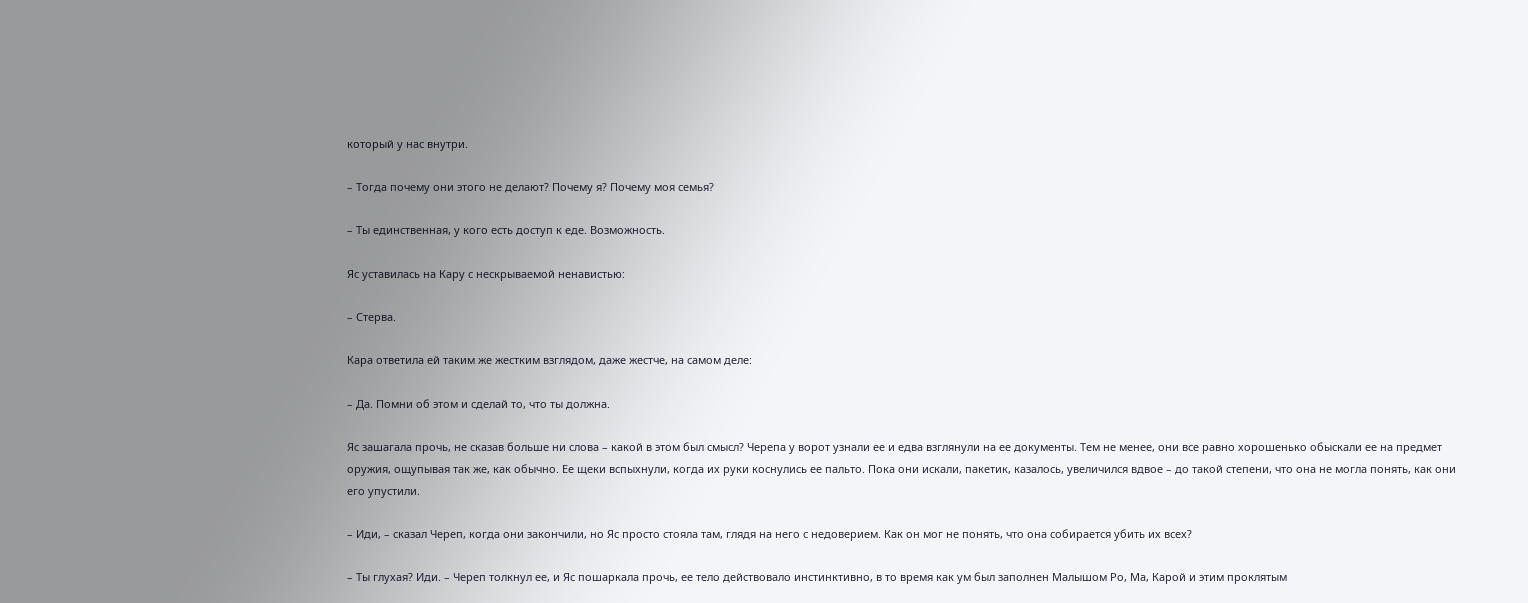который у нас внутри.

– Тогда почему они этого не делают? Почему я? Почему моя семья?

– Ты единственная, у кого есть доступ к еде. Возможность.

Яс уставилась на Кару с нескрываемой ненавистью:

– Стерва.

Кара ответила ей таким же жестким взглядом, даже жестче, на самом деле:

– Да. Помни об этом и сделай то, что ты должна.

Яс зашагала прочь, не сказав больше ни слова – какой в этом был смысл? Черепа у ворот узнали ее и едва взглянули на ее документы. Тем не менее, они все равно хорошенько обыскали ее на предмет оружия, ощупывая так же, как обычно. Ее щеки вспыхнули, когда их руки коснулись ее пальто. Пока они искали, пакетик, казалось, увеличился вдвое – до такой степени, что она не могла понять, как они его упустили.

– Иди, – сказал Череп, когда они закончили, но Яс просто стояла там, глядя на него с недоверием. Как он мог не понять, что она собирается убить их всех?

– Ты глухая? Иди. – Череп толкнул ее, и Яс пошаркала прочь, ее тело действовало инстинктивно, в то время как ум был заполнен Малышом Ро, Ма, Карой и этим проклятым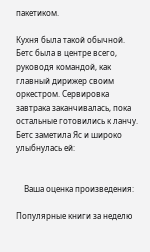пакетиком.

Кухня была такой обычной. Бетс была в центре всего, руководя командой, как главный дирижер своим оркестром. Сервировка завтрака заканчивалась, пока остальные готовились к ланчу. Бетс заметила Яс и широко улыбнулась ей:


    Ваша оценка произведения:

Популярные книги за неделю